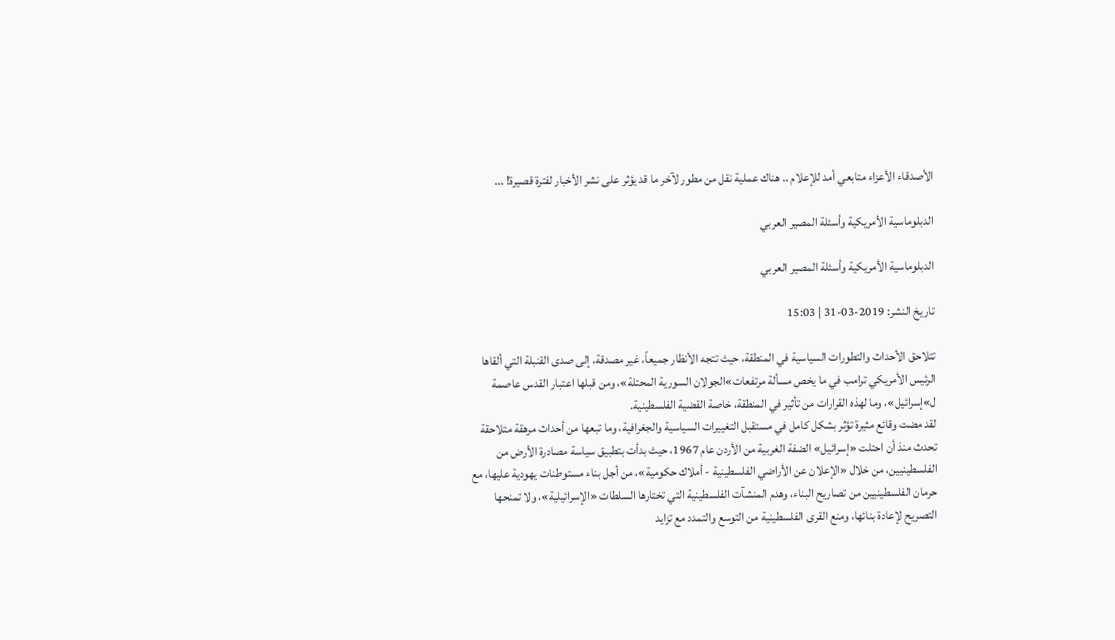الأصدقاء الأعزاء متابعي أمد للإعلام .. هناك عملية نقل من مطور لآخر ما قد يؤثر على نشر الأخبار لفترة قصيرة! ...

الدبلوماسية الأمريكية وأسئلة المصير العربي

الدبلوماسية الأمريكية وأسئلة المصير العربي

تاريخ النشر: 2019-03-31 | 15:03

تتلاحق الأحداث والتطورات السياسية في المنطقة، حيث تتجه الأنظار جميعاً، غير مصدقة، إلى صدى القنبلة التي ألقاها الرئيس الأمريكي ترامب في ما يخص مسألة مرتفعات»الجولان السورية المحتلة»، ومن قبلها اعتبار القدس عاصمة ل»إسرائيل»، وما لهذه القرارات من تأثير في المنطقة، خاصة القضية الفلسطينية.
لقد مضت وقائع مثيرة تؤثر بشكل كامل في مستقبل التغييرات السياسية والجغرافية، وما تبعها من أحداث مرهقة متلاحقة تحدث منذ أن احتلت «إسرائيل» الضفة الغربية من الأردن عام 1967، حيث بدأت بتطبيق سياسة مصادرة الأرض من الفلسطينيين، من خلال «الإعلان عن الأراضي الفلسطينية - أملاك حكومية»، من أجل بناء مستوطنات يهودية عليها، مع حرمان الفلسطينيين من تصاريح البناء، وهدم المنشآت الفلسطينية التي تختارها السلطات «الإسرائيلية»، ولا تمنحها التصريح لإعادة بنائها، ومنع القرى الفلسطينية من التوسع والتمدد مع تزايد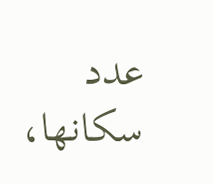عدد سكانها،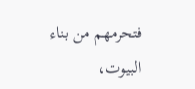فتحرمهم من بناء البيوت،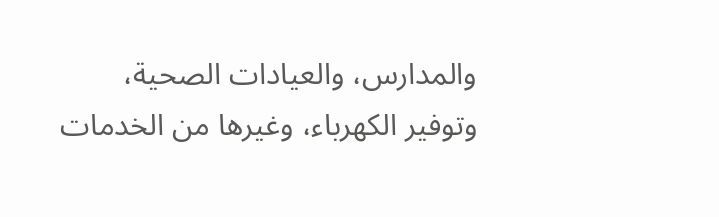والمدارس، والعيادات الصحية، وتوفير الكهرباء، وغيرها من الخدمات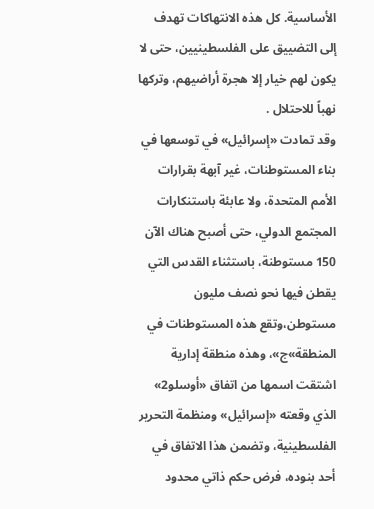الأساسية. كل هذه الانتهاكات تهدف إلى التضييق على الفلسطينيين، حتى لا يكون لهم خيار إلا هجرة أراضيهم، وتركها نهباً للاحتلال .
وقد تمادت «إسرائيل» في توسعها في بناء المستوطنات، غير آبهة بقرارات الأمم المتحدة، ولا عابئة باستنكارات المجتمع الدولي، حتى أصبح هناك الآن 150 مستوطنة، باستثناء القدس التي يقطن فيها نحو نصف مليون مستوطن،وتقع هذه المستوطنات في المنطقة»ج»، وهذه منطقة إدارية اشتقت اسمها من اتفاق «أوسلو2» الذي وقعته «إسرائيل» ومنظمة التحرير الفلسطينية، وتضمن هذا الاتفاق في أحد بنوده، فرض حكم ذاتي محدود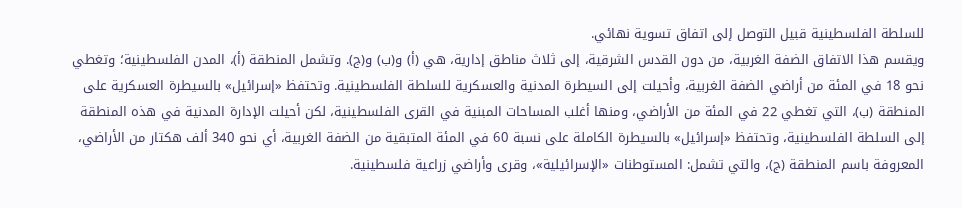للسلطة الفلسطينية قبيل التوصل إلى اتفاق تسوية نهائي.
ويقسم هذا الاتفاق الضفة الغربية، من دون القدس الشرقية، إلى ثلاث مناطق إدارية، هي (أ) و(ب) و(ج). وتشمل المنطقة (أ)، المدن الفلسطينية؛ وتغطي نحو 18 في المئة من أراضي الضفة الغربية، وأحيلت إلى السيطرة المدنية والعسكرية للسلطة الفلسطينية. وتحتفظ «إسرائيل» بالسيطرة العسكرية على المنطقة (ب)، التي تغطي 22 في المئة من الأراضي، ومنها أغلب المساحات المبنية في القرى الفلسطينية، لكن أحيلت الإدارة المدنية في هذه المنطقة إلى السلطة الفلسطينية، وتحتفظ «إسرائيل» بالسيطرة الكاملة على نسبة 60 في المئة المتبقية من الضفة الغربية، أي نحو 340 ألف هكتار من الأراضي، المعروفة باسم المنطقة (ج)، والتي تشمل: المستوطنات «الإسرائيلية»، وقرى وأراضي زراعية فلسطينية.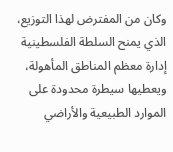وكان من المفترض لهذا التوزيع، الذي يمنح السلطة الفلسطينية إدارة معظم المناطق المأهولة، ويعطيها سيطرة محدودة على الموارد الطبيعية والأراضي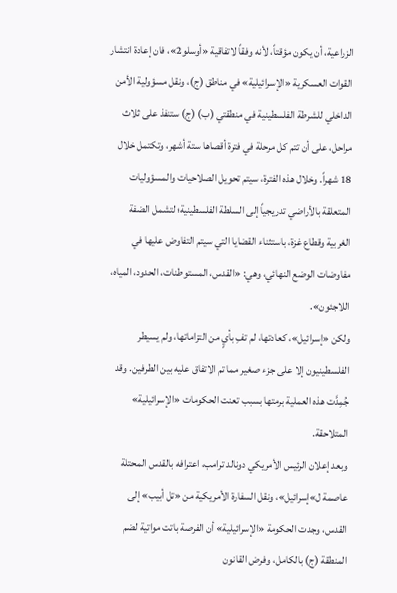الزراعية، أن يكون مؤقتاً، لأنه وفقاً لاتفاقية «أوسلو2»، فان إعادة انتشار القوات العسكرية «الإسرائيلية» في مناطق (ج)، ونقل مسؤولية الأمن الداخلي للشرطة الفلسطينية في منطقتي (ب) (ج) ستنفذ على ثلاث مراحل، على أن تتم كل مرحلة في فترة أقصاها ستة أشهر، وتكتمل خلال 18 شهراً. وخلال هذه الفترة، سيتم تحويل الصلاحيات والمسؤوليات المتعلقة بالأراضي تدريجياً إلى السلطة الفلسطينية؛ لتشمل الضفة الغربية وقطاع غزة، باستثناء القضايا التي سيتم التفاوض عليها في مفاوضات الوضع النهائي، وهي: «القدس، المستوطنات، الحدود، المياه، اللاجئون».
ولكن «إسرائيل»، كعادتها، لم تفِ بأيٍ من التزاماتها، ولم يسيطر الفلسطينيون إلا على جزء صغير مما تم الاتفاق عليه بين الطرفين. وقد جُمِدَّت هذه العملية برمتها بسبب تعنت الحكومات «الإسرائيلية» المتلاحقة.
وبعد إعلان الرئيس الأمريكي دونالد ترامب، اعترافه بالقدس المحتلة عاصمة ل»إسرائيل»، ونقل السفارة الأمريكية من «تل أبيب» إلى القدس، وجدت الحكومة «الإسرائيلية» أن الفرصة باتت مواتية لضم المنطقة (ج) بالكامل، وفرض القانون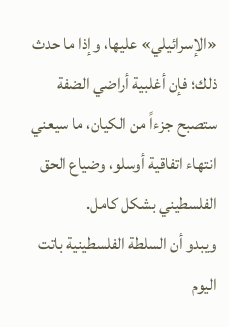«الإسرائيلي» عليها، وإذا ما حدث ذلك؛ فإن أغلبية أراضي الضفة ستصبح جزءاً من الكيان، ما سيعني انتهاء اتفاقية أوسلو، وضياع الحق الفلسطيني بشكل كامل.
ويبدو أن السلطة الفلسطينية باتت اليوم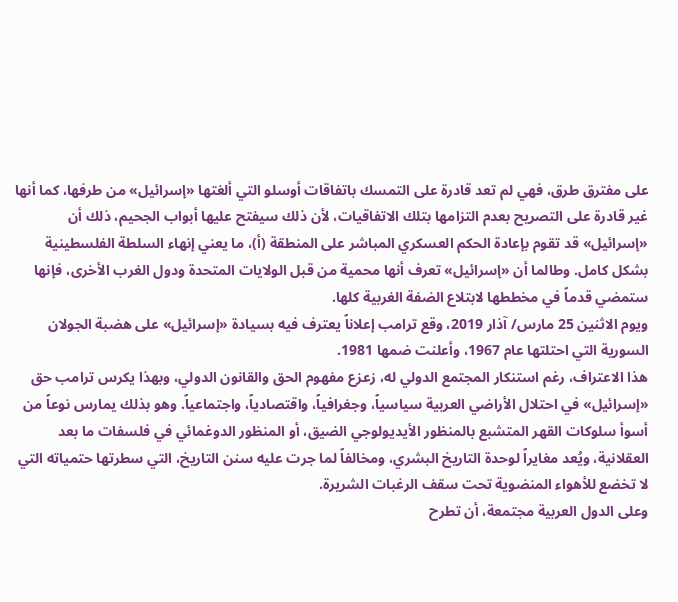على مفترق طرق، فهي لم تعد قادرة على التمسك باتفاقات أوسلو التي ألغتها «إسرائيل» من طرفها، كما أنها غير قادرة على التصريح بعدم التزامها بتلك الاتفاقيات، لأن ذلك سيفتح عليها أبواب الجحيم، ذلك أن «إسرائيل» قد تقوم بإعادة الحكم العسكري المباشر على المنطقة (أ)، ما يعني إنهاء السلطة الفلسطينية بشكل كامل. وطالما أن «إسرائيل» تعرف أنها محمية من قبل الولايات المتحدة ودول الغرب الأخرى، فإنها ستمضي قدماً في مخططها لابتلاع الضفة الغربية كلها.
ويوم الاثنين 25 مارس/ آذار 2019، وقع ترامب إعلاناً يعترف فيه بسيادة «إسرائيل» على هضبة الجولان السورية التي احتلتها عام 1967، وأعلنت ضمها 1981.
هذا الاعتراف، رغم استنكار المجتمع الدولي له، زعزع مفهوم الحق والقانون الدولي، وبهذا يكرس ترامب حق «إسرائيل» في احتلال الأراضي العربية سياسياً، وجغرافياً، واقتصادياً، واجتماعياً. وهو بذلك يمارس نوعاً من أسوأ سلوكات القهر المتشبع بالمنظور الأيديولوجي الضيق، أو المنظور الدوغمائي في فلسفات ما بعد العقلانية، ويُعد مغايراً لوحدة التاريخ البشري، ومخالفاً لما جرت عليه سنن التاريخ، التي سطرتها حتمياته التي لا تخضع للأهواء المنضوية تحت سقف الرغبات الشريرة.
وعلى الدول العربية مجتمعة، أن تطرح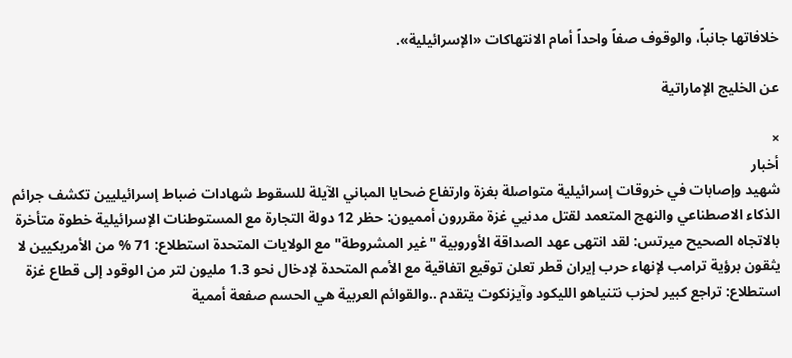خلافاتها جانباً، والوقوف صفاً واحداً أمام الانتهاكات «الإسرائيلية».

عن الخليج الإماراتية

×
أخبار
شهيد وإصابات في خروقات إسرائيلية متواصلة بغزة وارتفاع ضحايا المباني الآيلة للسقوط شهادات ضباط إسرائيليين تكشف جرائم الذكاء الاصطناعي والنهج المتعمد لقتل مدنيي غزة مقررون أمميون: حظر 12 دولة التجارة مع المستوطنات الإسرائيلية خطوة متأخرة بالاتجاه الصحيح ميرتس: لقد انتهى عهد الصداقة الأوروبية "غير المشروطة" مع الولايات المتحدة استطلاع: 71 % من الأمريكيين لا يثقون برؤية ترامب لإنهاء حرب إيران قطر تعلن توقيع اتفاقية مع الأمم المتحدة لإدخال نحو 1.3 مليون لتر من الوقود إلى قطاع غزة استطلاع: تراجع كبير لحزب نتنياهو الليكود وآيزنكوت يتقدم ..والقوائم العربية هي الحسم صفعة أممية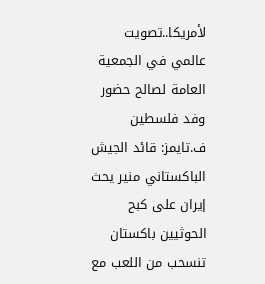لأمريكا..تصويت عالمي في الجمعية العامة لصالح حضور وفد فلسطين ف.تايمز: قائد الجيش الباكستاني منير يحث إيران على كبح الحوثيين باكستان تنسحب من اللعب مع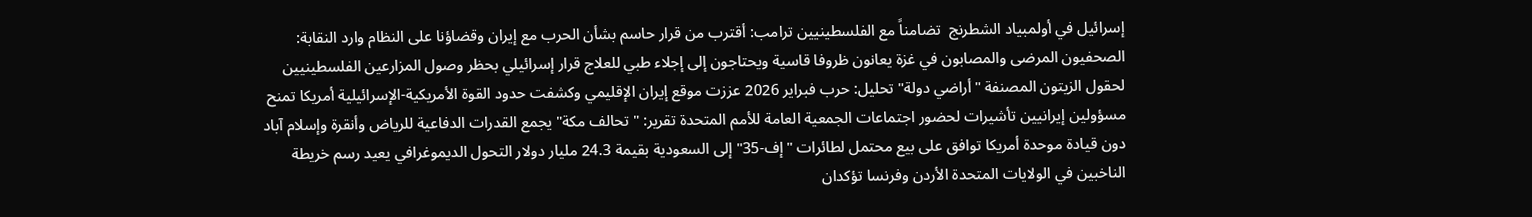إسرائيل في أولمبياد الشطرنج  تضامناً مع الفلسطينيين ترامب: أقترب من قرار حاسم بشأن الحرب مع إيران وقضاؤنا على النظام وارد النقابة: الصحفيون المرضى والمصابون في غزة يعانون ظروفا قاسية ويحتاجون إلى إجلاء طبي للعلاج قرار إسرائيلي بحظر وصول المزارعين الفلسطينيين لحقول الزيتون المصنفة "أراضي دولة" تحليل: حرب فبراير 2026 عززت موقع إيران الإقليمي وكشفت حدود القوة الأمريكية-الإسرائيلية أمريكا تمنح مسؤولين إيرانيين تأشيرات لحضور اجتماعات الجمعية العامة للأمم المتحدة تقرير: "تحالف مكة" يجمع القدرات الدفاعية للرياض وأنقرة وإسلام آباد دون قيادة موحدة أمريكا توافق على بيع محتمل لطائرات "إف-35" إلى السعودية بقيمة 24.3 مليار دولار التحول الديموغرافي يعيد رسم خريطة الناخبين في الولايات المتحدة الأردن وفرنسا تؤكدان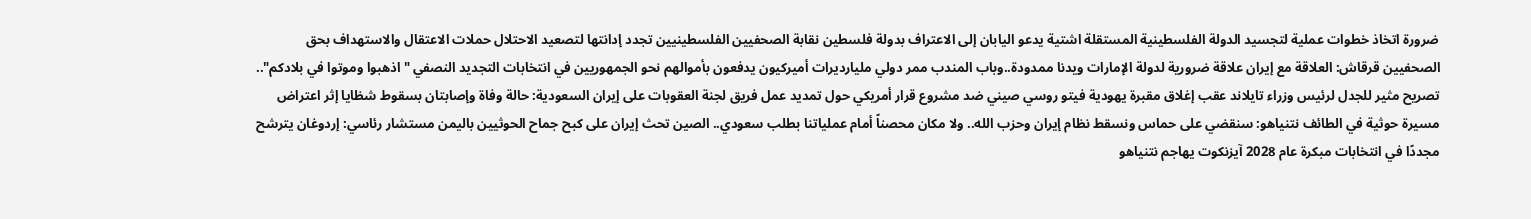ضرورة اتخاذ خطوات عملية لتجسيد الدولة الفلسطينية المستقلة اشتية يدعو اليابان إلى الاعتراف بدولة فلسطين نقابة الصحفيين الفلسطينيين تجدد إدانتها لتصعيد الاحتلال حملات الاعتقال والاستهداف بحق الصحفيين قرقاش: العلاقة مع إيران علاقة ضرورية لدولة الإمارات ويدنا ممدودة..وباب المندب ممر دولي مليارديرات أميركيون يدفعون بأموالهم نحو الجمهوريين في انتخابات التجديد النصفي "اذهبوا وموتوا في بلادكم".. تصريح مثير للجدل لرئيس وزراء تايلاند عقب إغلاق مقبرة يهودية فيتو روسي صيني ضد مشروع قرار أمريكي حول تمديد عمل فريق لجنة العقوبات على إيران السعودية: حالة وفاة وإصابتان بسقوط شظايا إثر اعتراض مسيرة حوثية في الطائف نتنياهو: سنقضي على حماس ونسقط نظام إيران وحزب الله.. ولا مكان محصناً أمام عملياتنا بطلب سعودي.. الصين تحث إيران على كبح جماح الحوثيين باليمن مستشار رئاسي: إردوغان يترشح مجددًا في انتخابات مبكرة عام 2028 آيزنكوت يهاجم نتنياهو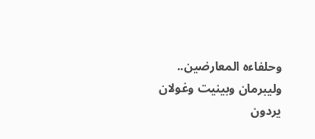وحلفاءه المعارضين.. وليبرمان وبينيت وغولان يردون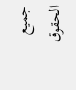جميع الحقوق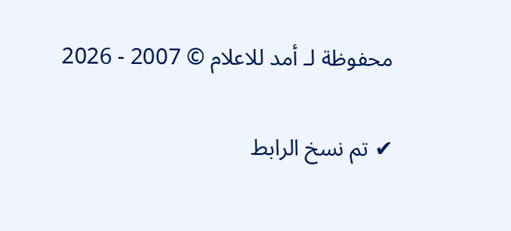محفوظة لـ أمد للاعلام © 2007 - 2026

✔ تم نسخ الرابط